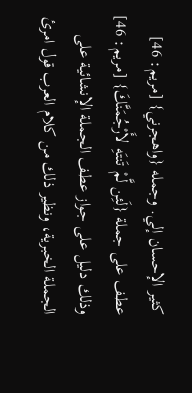كثير الإحسان إلي. وجمله {واهجرني} [مريم: 46] عطف على جملة {لَئِن لَّمْ تَنتَهِ لأَرْجُمَنَّكَ} [مريم: 46] وذلك دليل على جواز عطف الجملة الإنشائية على الجملة الخبرية، ونظير ذلك من كلام العرب قول امرئ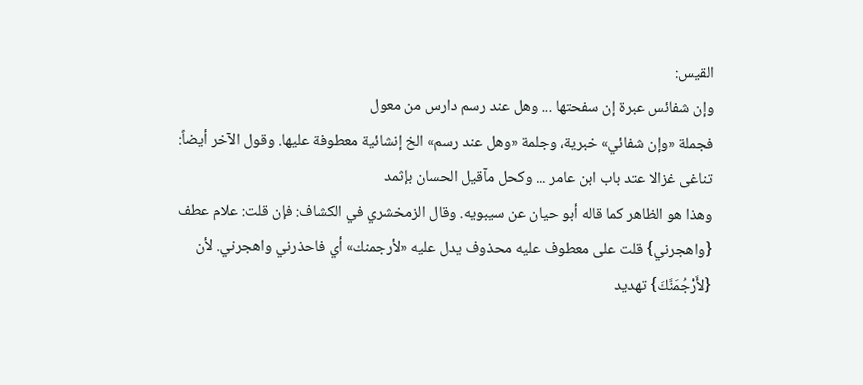القيس:
وإن شفائس عبرة إن سفحتها ... وهل عند رسم دارس من معول
فجملة «وإن شفائي» خبرية، وجلمة «وهل عند رسم» الخ إنشائية معطوفة عليها. وقول الآخر أيضاً:
تناغى غزالا عتد باب ابن عامر ... وكحل مآقيل الحسان بإثمد
وهذا هو الظاهر كما قاله أبو حيان عن سيبويه. وقال الزمخشري في الكشاف: فإن قلت: علام عطف {واهجرني} قلت على معطوف عليه محذوف يدل عليه «لأرجمنك» أي فاحذرني واهجرني. لأن {لأَرْجُمَنَّكَ} تهديد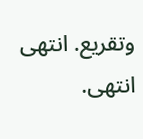وتقريع. انتهى انتهى.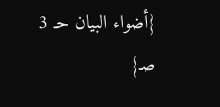{أضواء البيان حـ 3 صـ}